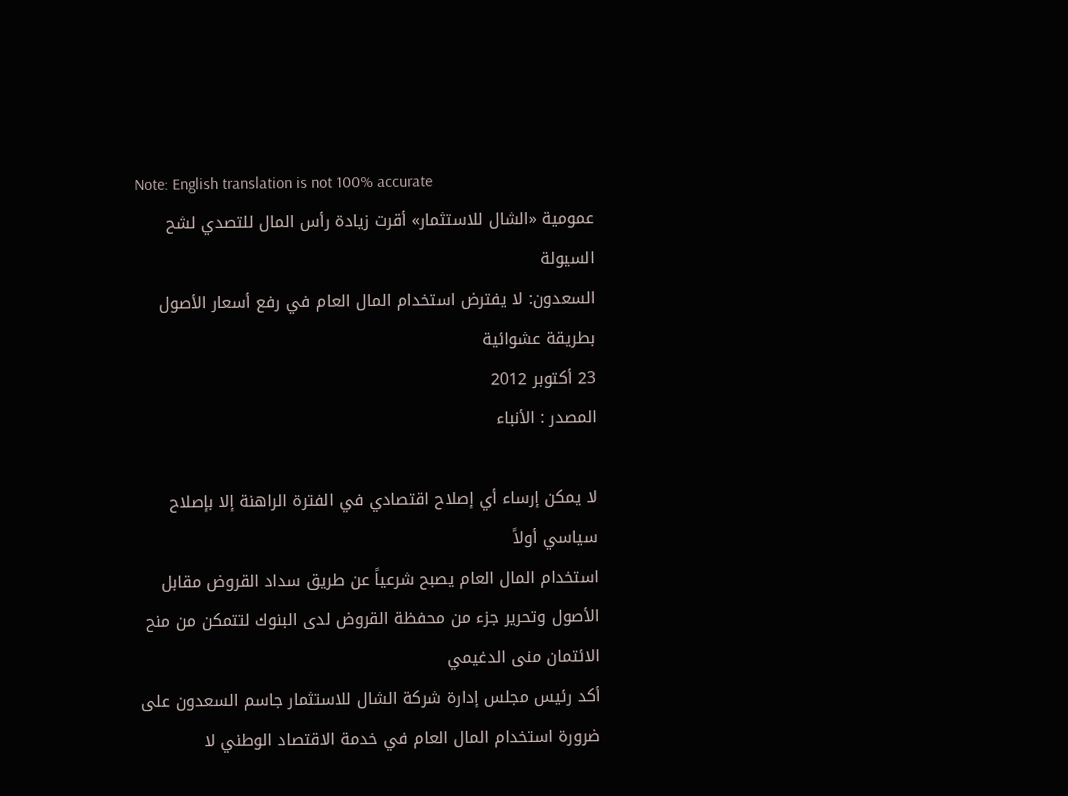Note: English translation is not 100% accurate
عمومية «الشال للاستثمار» أقرت زيادة رأس المال للتصدي لشح السيولة
السعدون: لا يفترض استخدام المال العام في رفع أسعار الأصول بطريقة عشوائية
23 أكتوبر 2012
المصدر : الأنباء

لا يمكن إرساء أي إصلاح اقتصادي في الفترة الراهنة إلا بإصلاح سياسي أولاً
استخدام المال العام يصبح شرعياً عن طريق سداد القروض مقابل الأصول وتحرير جزء من محفظة القروض لدى البنوك لتتمكن من منح الائتمان منى الدغيمي
أكد رئيس مجلس إدارة شركة الشال للاستثمار جاسم السعدون على ضرورة استخدام المال العام في خدمة الاقتصاد الوطني لا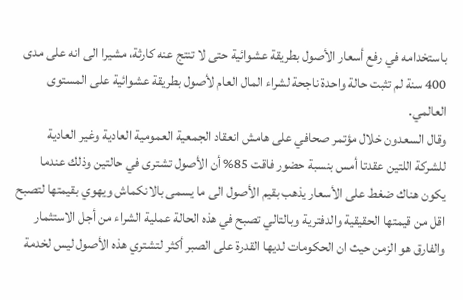باستخدامه في رفع أسعار الأصول بطريقة عشوائية حتى لا تنتج عنه كارثة، مشيرا الى انه على مدى 400 سنة لم تثبت حالة واحدة ناجحة لشراء المال العام لأصول بطريقة عشوائية على المستوى العالمي.
وقال السعدون خلال مؤتمر صحافي على هامش انعقاد الجمعية العمومية العادية وغير العادية للشركة اللتين عقدتا أمس بنسبة حضور فاقت 85% أن الأصول تشترى في حالتين وذلك عندما يكون هناك ضغط على الأسعار يذهب بقيم الأصول الى ما يسمى بالانكماش ويهوي بقيمتها لتصبح اقل من قيمتها الحقيقية والدفترية وبالتالي تصبح في هذه الحالة عملية الشراء من أجل الاستثمار والفارق هو الزمن حيث ان الحكومات لديها القدرة على الصبر أكثر لتشتري هذه الأصول ليس لخدمة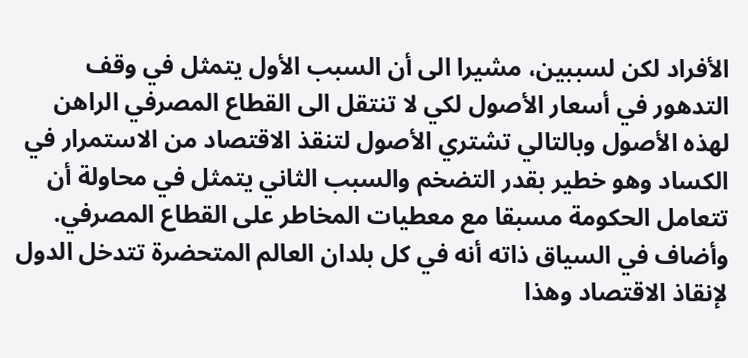الأفراد لكن لسببين، مشيرا الى أن السبب الأول يتمثل في وقف التدهور في أسعار الأصول لكي لا تنتقل الى القطاع المصرفي الراهن لهذه الأصول وبالتالي تشتري الأصول لتنقذ الاقتصاد من الاستمرار في الكساد وهو خطير بقدر التضخم والسبب الثاني يتمثل في محاولة أن تتعامل الحكومة مسبقا مع معطيات المخاطر على القطاع المصرفي.
وأضاف في السياق ذاته أنه في كل بلدان العالم المتحضرة تتدخل الدول لإنقاذ الاقتصاد وهذا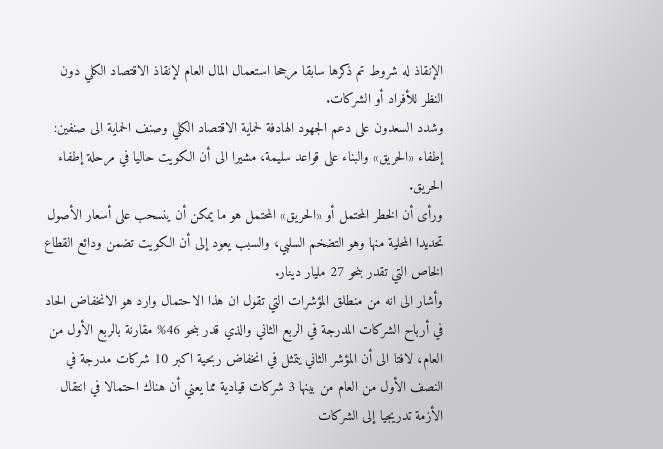الإنقاذ له شروط تم ذكرها سابقا مرجحا استعمال المال العام لإنقاذ الاقتصاد الكلي دون النظر للأفراد أو الشركات.
وشدد السعدون على دعم الجهود الهادفة لحماية الاقتصاد الكلي وصنف الحماية الى صنفين: إطفاء «الحريق» والبناء على قواعد سليمة، مشيرا الى أن الكويت حاليا في مرحلة إطفاء الحريق.
ورأى أن الخطر المحتمل أو «الحريق» المحتمل هو ما يمكن أن ينسحب على أسعار الأصول تحديدا المحلية منها وهو التضخم السلبي، والسبب يعود إلى أن الكويت تضمن ودائع القطاع الخاص التي تقدر بنحو 27 مليار دينار.
وأشار الى انه من منطلق المؤشرات التي تقول ان هذا الاحتمال وارد هو الانخفاض الحاد في أرباح الشركات المدرجة في الربع الثاني والذي قدر بنحو 46% مقارنة بالربع الأول من العام، لافتا الى أن المؤشر الثاني يتمثل في انخفاض ربحية اكبر 10 شركات مدرجة في النصف الأول من العام من بينها 3 شركات قيادية مما يعني أن هناك احتمالا في انتقال الأزمة تدريجيا إلى الشركات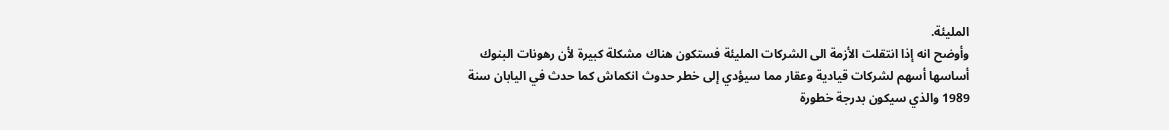المليئة.
وأوضح انه إذا انتقلت الأزمة الى الشركات المليئة فستكون هناك مشكلة كبيرة لأن رهونات البنوك أساسها أسهم لشركات قيادية وعقار مما سيؤدي إلى خطر حدوث انكماش كما حدث في اليابان سنة 1989 والذي سيكون بدرجة خطورة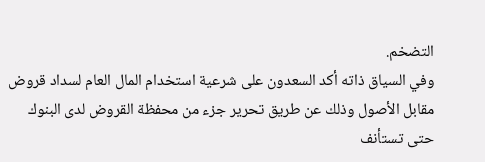التضخم.
وفي السياق ذاته أكد السعدون على شرعية استخدام المال العام لسداد قروض مقابل الأصول وذلك عن طريق تحرير جزء من محفظة القروض لدى البنوك حتى تستأنف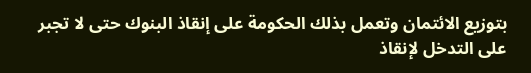بتوزيع الائتمان وتعمل بذلك الحكومة على إنقاذ البنوك حتى لا تجبر على التدخل لإنقاذ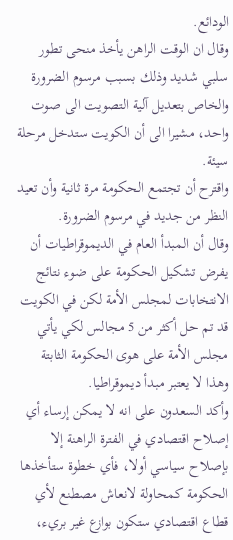الودائع.
وقال ان الوقت الراهن يأخذ منحى تطور سلبي شديد وذلك بسبب مرسوم الضرورة والخاص بتعديل آلية التصويت الى صوت واحد، مشيرا الى أن الكويت ستدخل مرحلة سيئة.
واقترح أن تجتمع الحكومة مرة ثانية وأن تعيد النظر من جديد في مرسوم الضرورة.
وقال أن المبدأ العام في الديموقراطيات أن يفرض تشكيل الحكومة على ضوء نتائج الانتخابات لمجلس الأمة لكن في الكويت قد تم حل أكثر من 5 مجالس لكي يأتي مجلس الأمة على هوى الحكومة الثابتة وهذا لا يعتبر مبدأ ديموقراطيا.
وأكد السعدون على انه لا يمكن إرساء أي إصلاح اقتصادي في الفترة الراهنة إلا بإصلاح سياسي أولا، فأي خطوة ستأخذها الحكومة كمحاولة لانعاش مصطنع لأي قطاع اقتصادي ستكون بوازع غير بريء،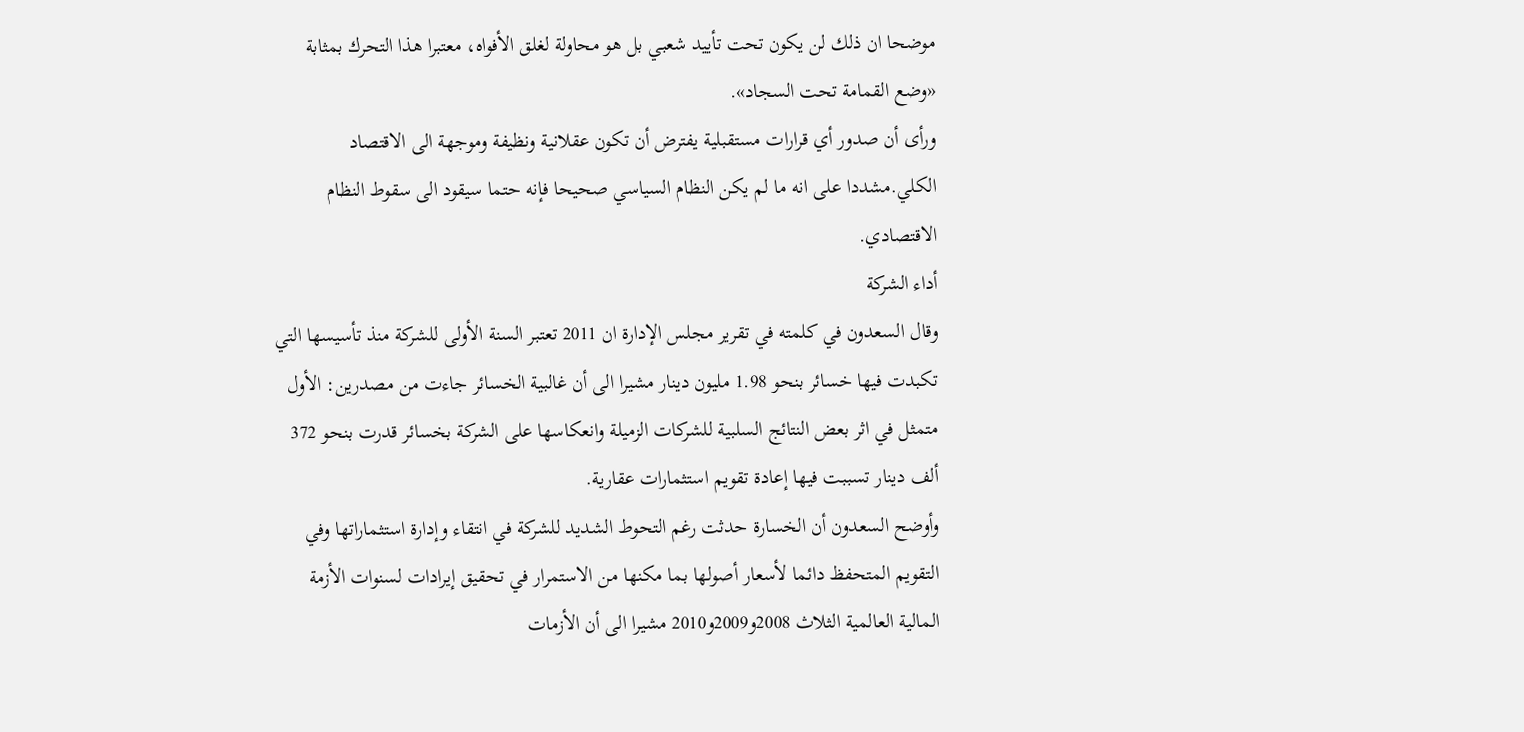موضحا ان ذلك لن يكون تحت تأييد شعبي بل هو محاولة لغلق الأفواه، معتبرا هذا التحرك بمثابة «وضع القمامة تحت السجاد».
ورأى أن صدور أي قرارات مستقبلية يفترض أن تكون عقلانية ونظيفة وموجهة الى الاقتصاد الكلي.مشددا على انه ما لم يكن النظام السياسي صحيحا فإنه حتما سيقود الى سقوط النظام الاقتصادي.
أداء الشركة
وقال السعدون في كلمته في تقرير مجلس الإدارة ان 2011 تعتبر السنة الأولى للشركة منذ تأسيسها التي تكبدت فيها خسائر بنحو 1.98 مليون دينار مشيرا الى أن غالبية الخسائر جاءت من مصدرين: الأول متمثل في اثر بعض النتائج السلبية للشركات الزميلة وانعكاسها على الشركة بخسائر قدرت بنحو 372 ألف دينار تسببت فيها إعادة تقويم استثمارات عقارية.
وأوضح السعدون أن الخسارة حدثت رغم التحوط الشديد للشركة في انتقاء وإدارة استثماراتها وفي التقويم المتحفظ دائما لأسعار أصولها بما مكنها من الاستمرار في تحقيق إيرادات لسنوات الأزمة المالية العالمية الثلاث 2008و2009و2010 مشيرا الى أن الأزمات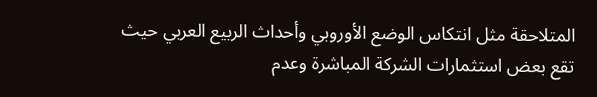المتلاحقة مثل انتكاس الوضع الأوروبي وأحداث الربيع العربي حيث تقع بعض استثمارات الشركة المباشرة وعدم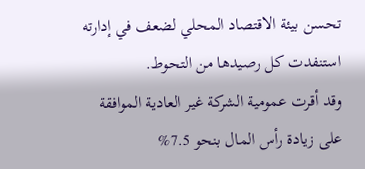تحسن بيئة الاقتصاد المحلي لضعف في إدارته استنفدت كل رصيدها من التحوط.
وقد أقرت عمومية الشركة غير العادية الموافقة على زيادة رأس المال بنحو 7.5%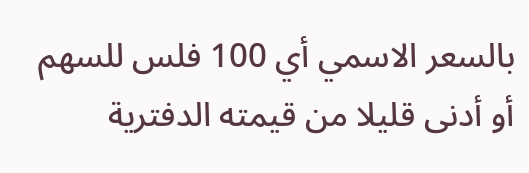بالسعر الاسمي أي 100 فلس للسهم أو أدنى قليلا من قيمته الدفترية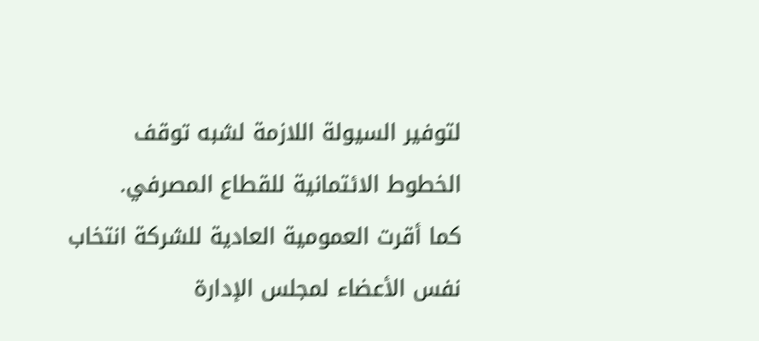لتوفير السيولة اللازمة لشبه توقف الخطوط الائتمانية للقطاع المصرفي.
كما أقرت العمومية العادية للشركة انتخاب نفس الأعضاء لمجلس الإدارة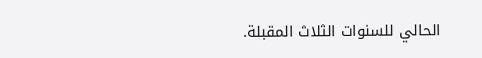الحالي للسنوات الثلاث المقبلة.